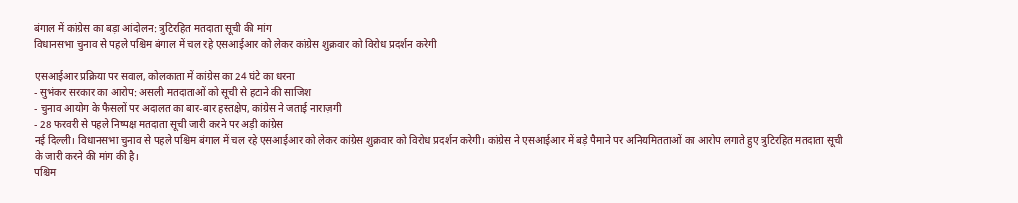बंगाल में कांग्रेस का बड़ा आंदोलन: त्रुटिरहित मतदाता सूची की मांग
विधानसभा चुनाव से पहले पश्चिम बंगाल में चल रहे एसआईआर को लेकर कांग्रेस शुक्रवार को विरोध प्रदर्शन करेगी

एसआईआर प्रक्रिया पर सवाल, कोलकाता में कांग्रेस का 24 घंटे का धरना
- सुभंकर सरकार का आरोप: असली मतदाताओं को सूची से हटाने की साजिश
- चुनाव आयोग के फैसलों पर अदालत का बार-बार हस्तक्षेप, कांग्रेस ने जताई नाराज़गी
- 28 फरवरी से पहले निष्पक्ष मतदाता सूची जारी करने पर अड़ी कांग्रेस
नई दिल्ली। विधानसभा चुनाव से पहले पश्चिम बंगाल में चल रहे एसआईआर को लेकर कांग्रेस शुक्रवार को विरोध प्रदर्शन करेगी। कांग्रेस ने एसआईआर में बड़े पैमाने पर अनियमितताओं का आरोप लगाते हुए त्रुटिरहित मतदाता सूची के जारी करने की मांग की है।
पश्चिम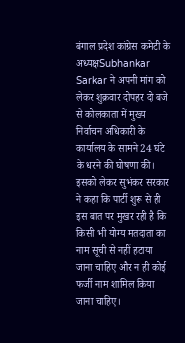बंगाल प्रदेश कांग्रेस कमेटी के अध्यक्षSubhankar Sarkar ने अपनी मांग को लेकर शुक्रवार दोपहर दो बजे से कोलकाता में मुख्य निर्वाचन अधिकारी के कार्यालय के सामने 24 घंटे के धरने की घोषणा की। इसको लेकर सुभंकर सरकार ने कहा कि पार्टी शुरू से ही इस बात पर मुखर रही है कि किसी भी योग्य मतदाता का नाम सूची से नहीं हटाया जाना चाहिए और न ही कोई फर्जी नाम शामिल किया जाना चाहिए।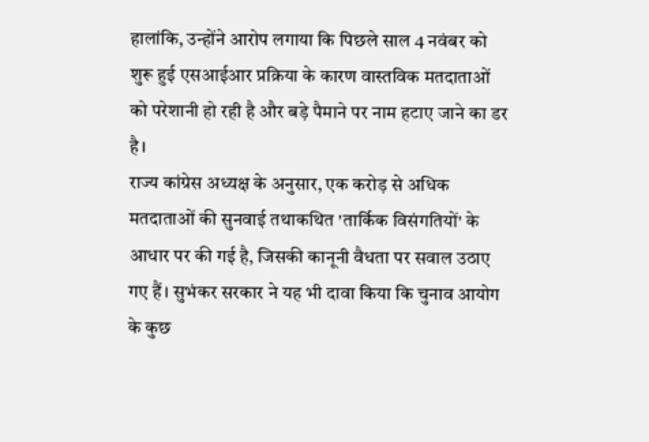हालांकि, उन्होंने आरोप लगाया कि पिछले साल 4 नवंबर को शुरू हुई एसआईआर प्रक्रिया के कारण वास्तविक मतदाताओं को परेशानी हो रही है और बड़े पैमाने पर नाम हटाए जाने का डर है।
राज्य कांग्रेस अध्यक्ष के अनुसार, एक करोड़ से अधिक मतदाताओं की सुनवाई तथाकथित 'तार्किक विसंगतियों' के आधार पर की गई है, जिसकी कानूनी वैधता पर सवाल उठाए गए हैं। सुभंकर सरकार ने यह भी दावा किया कि चुनाव आयोग के कुछ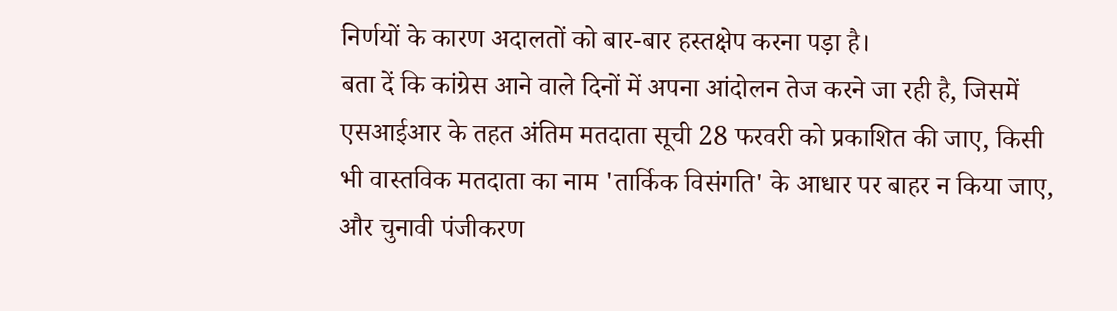निर्णयों के कारण अदालतों को बार-बार हस्तक्षेप करना पड़ा है।
बता दें कि कांग्रेस आने वाले दिनों में अपना आंदोलन तेज करने जा रही है, जिसमें एसआईआर के तहत अंतिम मतदाता सूची 28 फरवरी को प्रकाशित की जाए, किसी भी वास्तविक मतदाता का नाम 'तार्किक विसंगति' के आधार पर बाहर न किया जाए, और चुनावी पंजीकरण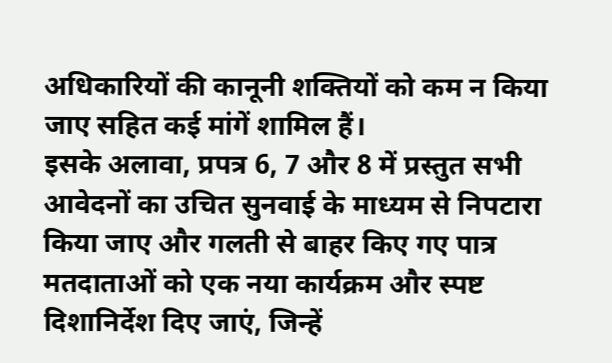अधिकारियों की कानूनी शक्तियों को कम न किया जाए सहित कई मांगें शामिल हैं।
इसके अलावा, प्रपत्र 6, 7 और 8 में प्रस्तुत सभी आवेदनों का उचित सुनवाई के माध्यम से निपटारा किया जाए और गलती से बाहर किए गए पात्र मतदाताओं को एक नया कार्यक्रम और स्पष्ट दिशानिर्देश दिए जाएं, जिन्हें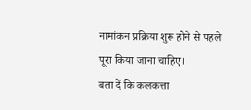नामांकन प्रक्रिया शुरू होने से पहले पूरा किया जाना चाहिए।
बता दें कि कलकत्ता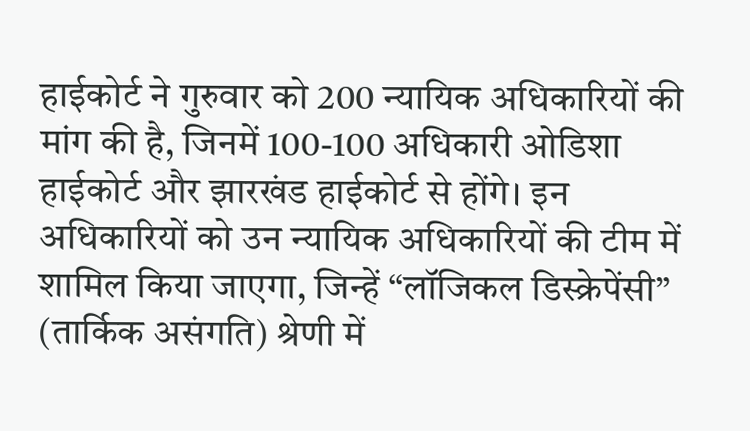हाईकोर्ट ने गुरुवार को 200 न्यायिक अधिकारियों की मांग की है, जिनमें 100-100 अधिकारी ओडिशा हाईकोर्ट और झारखंड हाईकोर्ट से होंगे। इन अधिकारियों को उन न्यायिक अधिकारियों की टीम में शामिल किया जाएगा, जिन्हें “लॉजिकल डिस्क्रेपेंसी” (तार्किक असंगति) श्रेणी में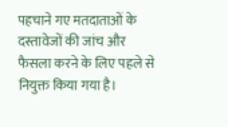पहचाने गए मतदाताओं के दस्तावेजों की जांच और फैसला करने के लिए पहले से नियुक्त किया गया है।